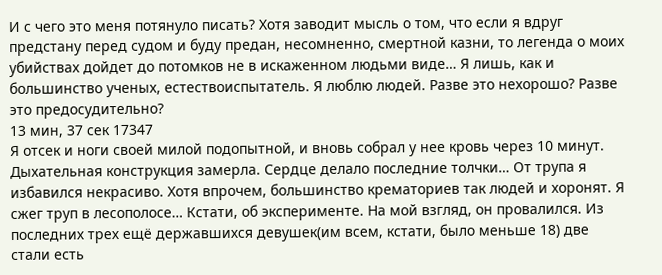И с чего это меня потянуло писать? Хотя заводит мысль о том, что если я вдруг предстану перед судом и буду предан, несомненно, смертной казни, то легенда о моих убийствах дойдет до потомков не в искаженном людьми виде… Я лишь, как и большинство ученых, естествоиспытатель. Я люблю людей. Разве это нехорошо? Разве это предосудительно?
13 мин, 37 сек 17347
Я отсек и ноги своей милой подопытной, и вновь собрал у нее кровь через 10 минут. Дыхательная конструкция замерла. Сердце делало последние толчки… От трупа я избавился некрасиво. Хотя впрочем, большинство крематориев так людей и хоронят. Я сжег труп в лесополосе… Кстати, об эксперименте. На мой взгляд, он провалился. Из последних трех ещё державшихся девушек(им всем, кстати, было меньше 18) две стали есть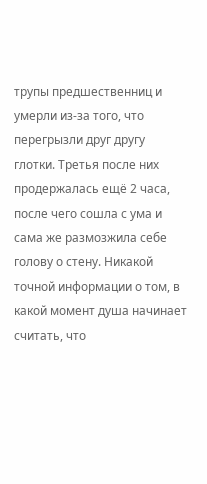трупы предшественниц и умерли из-за того, что перегрызли друг другу глотки. Третья после них продержалась ещё 2 часа, после чего сошла с ума и сама же размозжила себе голову о стену. Никакой точной информации о том, в какой момент душа начинает считать, что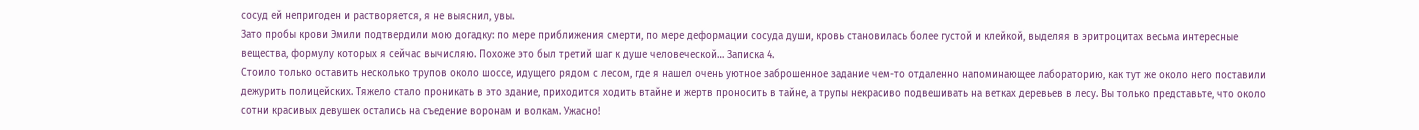сосуд ей непригоден и растворяется, я не выяснил, увы.
Зато пробы крови Эмили подтвердили мою догадку: по мере приближения смерти, по мере деформации сосуда души, кровь становилась более густой и клейкой, выделяя в эритроцитах весьма интересные вещества, формулу которых я сейчас вычисляю. Похоже это был третий шаг к душе человеческой… Записка 4.
Стоило только оставить несколько трупов около шоссе, идущего рядом с лесом, где я нашел очень уютное заброшенное задание чем-то отдаленно напоминающее лабораторию, как тут же около него поставили дежурить полицейских. Тяжело стало проникать в это здание, приходится ходить втайне и жертв проносить в тайне, а трупы некрасиво подвешивать на ветках деревьев в лесу. Вы только представьте, что около сотни красивых девушек остались на съедение воронам и волкам. Ужасно!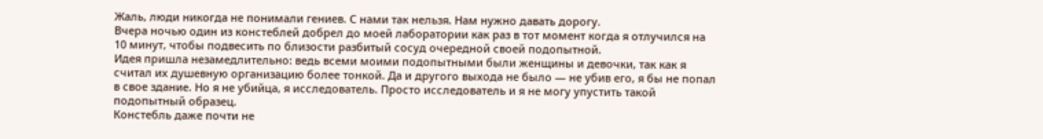Жаль, люди никогда не понимали гениев. С нами так нельзя. Нам нужно давать дорогу.
Вчера ночью один из констеблей добрел до моей лаборатории как раз в тот момент когда я отлучился на 10 минут, чтобы подвесить по близости разбитый сосуд очередной своей подопытной.
Идея пришла незамедлительно: ведь всеми моими подопытными были женщины и девочки, так как я считал их душевную организацию более тонкой. Да и другого выхода не было — не убив его, я бы не попал в свое здание. Но я не убийца, я исследователь. Просто исследователь и я не могу упустить такой подопытный образец.
Констебль даже почти не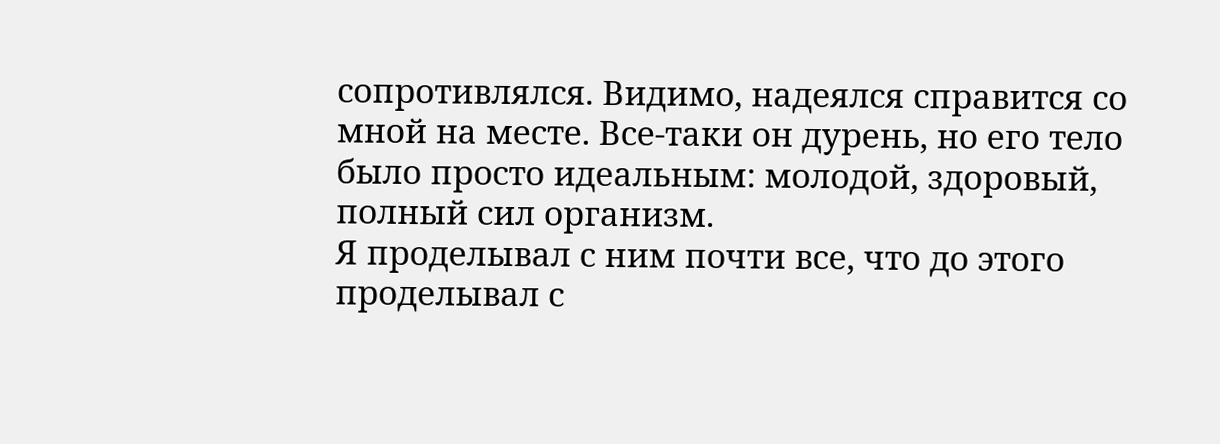сопротивлялся. Видимо, надеялся справится со мной на месте. Все-таки он дурень, но его тело было просто идеальным: молодой, здоровый, полный сил организм.
Я проделывал с ним почти все, что до этого проделывал с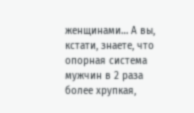женщинами… А вы, кстати, знаете, что опорная система мужчин в 2 раза более хрупкая,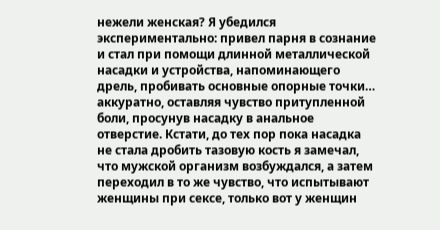нежели женская? Я убедился экспериментально: привел парня в сознание и стал при помощи длинной металлической насадки и устройства, напоминающего дрель, пробивать основные опорные точки… аккуратно, оставляя чувство притупленной боли, просунув насадку в анальное отверстие. Кстати, до тех пор пока насадка не стала дробить тазовую кость я замечал, что мужской организм возбуждался, а затем переходил в то же чувство, что испытывают женщины при сексе, только вот у женщин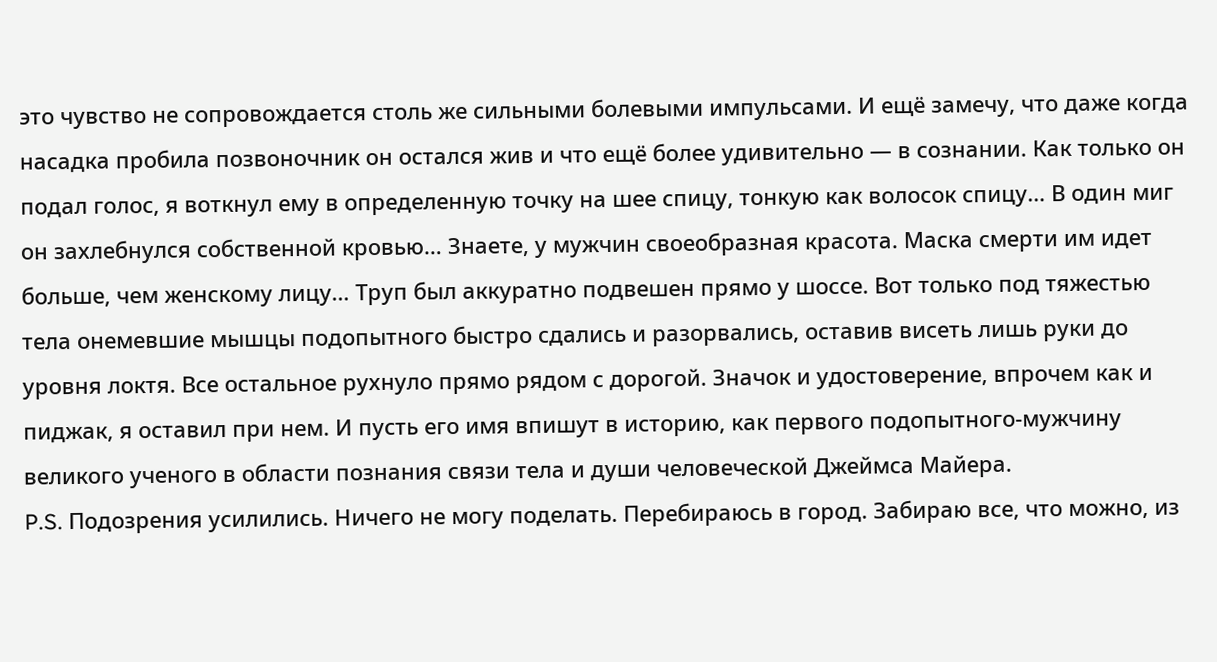это чувство не сопровождается столь же сильными болевыми импульсами. И ещё замечу, что даже когда насадка пробила позвоночник он остался жив и что ещё более удивительно — в сознании. Как только он подал голос, я воткнул ему в определенную точку на шее спицу, тонкую как волосок спицу… В один миг он захлебнулся собственной кровью… Знаете, у мужчин своеобразная красота. Маска смерти им идет больше, чем женскому лицу… Труп был аккуратно подвешен прямо у шоссе. Вот только под тяжестью тела онемевшие мышцы подопытного быстро сдались и разорвались, оставив висеть лишь руки до уровня локтя. Все остальное рухнуло прямо рядом с дорогой. Значок и удостоверение, впрочем как и пиджак, я оставил при нем. И пусть его имя впишут в историю, как первого подопытного-мужчину великого ученого в области познания связи тела и души человеческой Джеймса Майера.
P.S. Подозрения усилились. Ничего не могу поделать. Перебираюсь в город. Забираю все, что можно, из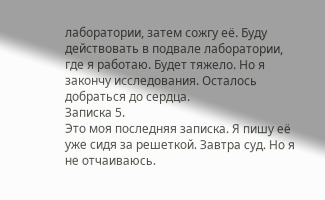лаборатории, затем сожгу её. Буду действовать в подвале лаборатории, где я работаю. Будет тяжело. Но я закончу исследования. Осталось добраться до сердца.
Записка 5.
Это моя последняя записка. Я пишу её уже сидя за решеткой. Завтра суд. Но я не отчаиваюсь.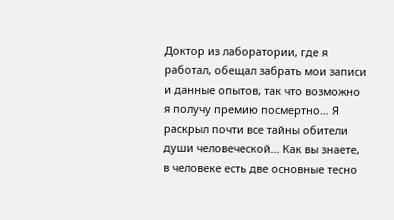Доктор из лаборатории, где я работал, обещал забрать мои записи и данные опытов, так что возможно я получу премию посмертно… Я раскрыл почти все тайны обители души человеческой… Как вы знаете, в человеке есть две основные тесно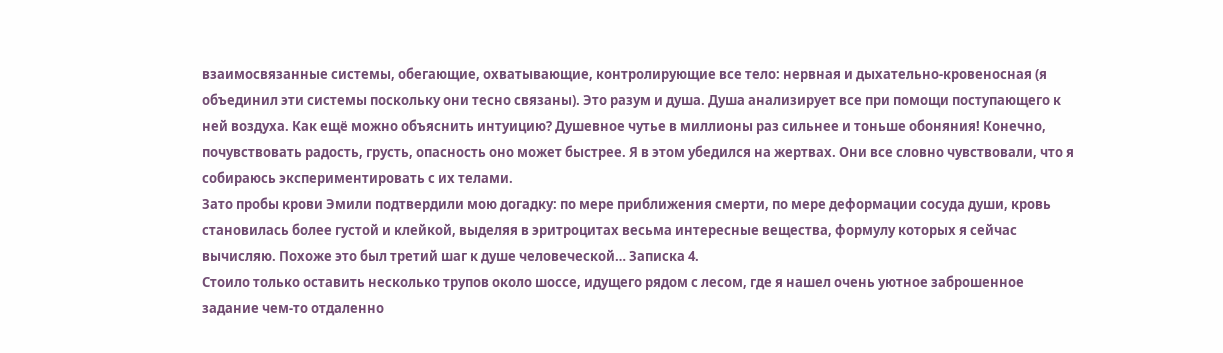взаимосвязанные системы, обегающие, охватывающие, контролирующие все тело: нервная и дыхательно-кровеносная (я объединил эти системы поскольку они тесно связаны). Это разум и душа. Душа анализирует все при помощи поступающего к ней воздуха. Как ещё можно объяснить интуицию? Душевное чутье в миллионы раз сильнее и тоньше обоняния! Конечно, почувствовать радость, грусть, опасность оно может быстрее. Я в этом убедился на жертвах. Они все словно чувствовали, что я собираюсь экспериментировать с их телами.
Зато пробы крови Эмили подтвердили мою догадку: по мере приближения смерти, по мере деформации сосуда души, кровь становилась более густой и клейкой, выделяя в эритроцитах весьма интересные вещества, формулу которых я сейчас вычисляю. Похоже это был третий шаг к душе человеческой… Записка 4.
Стоило только оставить несколько трупов около шоссе, идущего рядом с лесом, где я нашел очень уютное заброшенное задание чем-то отдаленно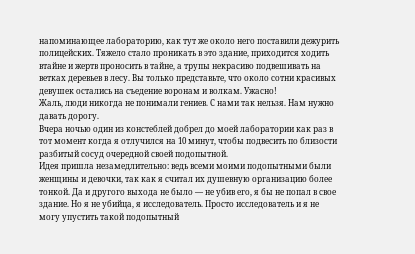напоминающее лабораторию, как тут же около него поставили дежурить полицейских. Тяжело стало проникать в это здание, приходится ходить втайне и жертв проносить в тайне, а трупы некрасиво подвешивать на ветках деревьев в лесу. Вы только представьте, что около сотни красивых девушек остались на съедение воронам и волкам. Ужасно!
Жаль, люди никогда не понимали гениев. С нами так нельзя. Нам нужно давать дорогу.
Вчера ночью один из констеблей добрел до моей лаборатории как раз в тот момент когда я отлучился на 10 минут, чтобы подвесить по близости разбитый сосуд очередной своей подопытной.
Идея пришла незамедлительно: ведь всеми моими подопытными были женщины и девочки, так как я считал их душевную организацию более тонкой. Да и другого выхода не было — не убив его, я бы не попал в свое здание. Но я не убийца, я исследователь. Просто исследователь и я не могу упустить такой подопытный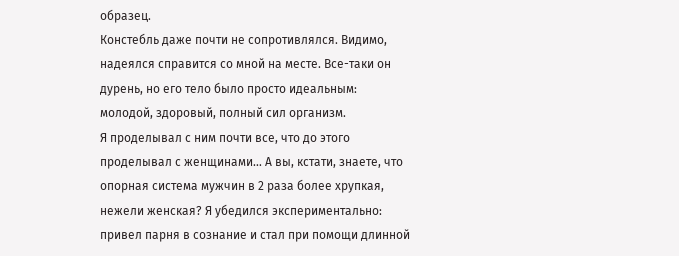образец.
Констебль даже почти не сопротивлялся. Видимо, надеялся справится со мной на месте. Все-таки он дурень, но его тело было просто идеальным: молодой, здоровый, полный сил организм.
Я проделывал с ним почти все, что до этого проделывал с женщинами… А вы, кстати, знаете, что опорная система мужчин в 2 раза более хрупкая, нежели женская? Я убедился экспериментально: привел парня в сознание и стал при помощи длинной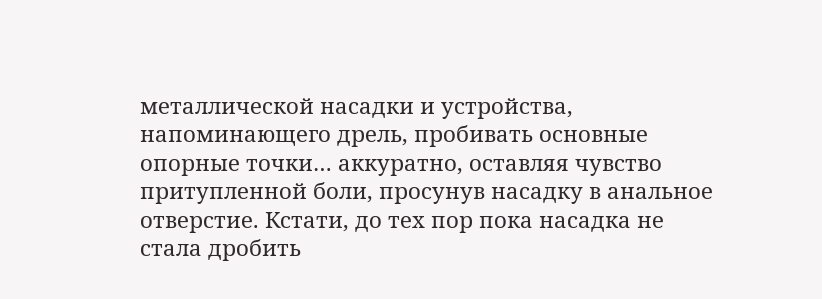металлической насадки и устройства, напоминающего дрель, пробивать основные опорные точки… аккуратно, оставляя чувство притупленной боли, просунув насадку в анальное отверстие. Кстати, до тех пор пока насадка не стала дробить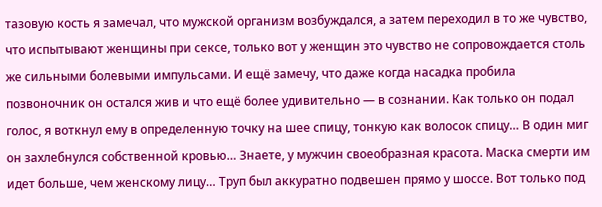тазовую кость я замечал, что мужской организм возбуждался, а затем переходил в то же чувство, что испытывают женщины при сексе, только вот у женщин это чувство не сопровождается столь же сильными болевыми импульсами. И ещё замечу, что даже когда насадка пробила позвоночник он остался жив и что ещё более удивительно — в сознании. Как только он подал голос, я воткнул ему в определенную точку на шее спицу, тонкую как волосок спицу… В один миг он захлебнулся собственной кровью… Знаете, у мужчин своеобразная красота. Маска смерти им идет больше, чем женскому лицу… Труп был аккуратно подвешен прямо у шоссе. Вот только под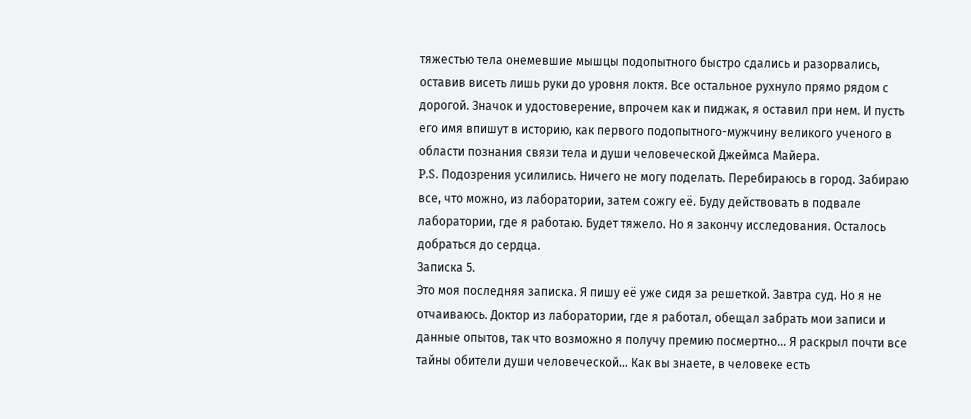тяжестью тела онемевшие мышцы подопытного быстро сдались и разорвались, оставив висеть лишь руки до уровня локтя. Все остальное рухнуло прямо рядом с дорогой. Значок и удостоверение, впрочем как и пиджак, я оставил при нем. И пусть его имя впишут в историю, как первого подопытного-мужчину великого ученого в области познания связи тела и души человеческой Джеймса Майера.
P.S. Подозрения усилились. Ничего не могу поделать. Перебираюсь в город. Забираю все, что можно, из лаборатории, затем сожгу её. Буду действовать в подвале лаборатории, где я работаю. Будет тяжело. Но я закончу исследования. Осталось добраться до сердца.
Записка 5.
Это моя последняя записка. Я пишу её уже сидя за решеткой. Завтра суд. Но я не отчаиваюсь. Доктор из лаборатории, где я работал, обещал забрать мои записи и данные опытов, так что возможно я получу премию посмертно… Я раскрыл почти все тайны обители души человеческой… Как вы знаете, в человеке есть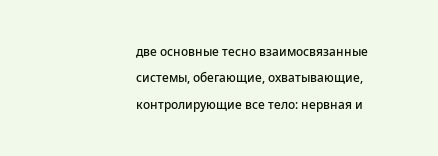две основные тесно взаимосвязанные системы, обегающие, охватывающие, контролирующие все тело: нервная и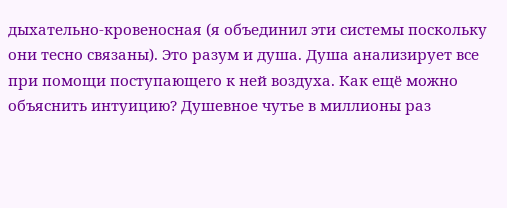дыхательно-кровеносная (я объединил эти системы поскольку они тесно связаны). Это разум и душа. Душа анализирует все при помощи поступающего к ней воздуха. Как ещё можно объяснить интуицию? Душевное чутье в миллионы раз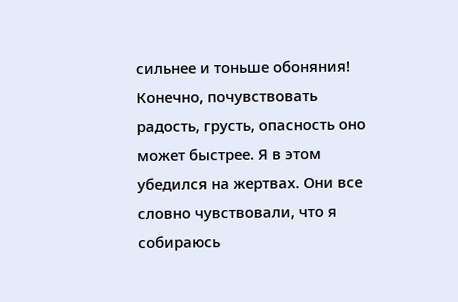сильнее и тоньше обоняния! Конечно, почувствовать радость, грусть, опасность оно может быстрее. Я в этом убедился на жертвах. Они все словно чувствовали, что я собираюсь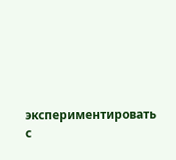экспериментировать с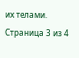их телами.
Страница 3 из 4